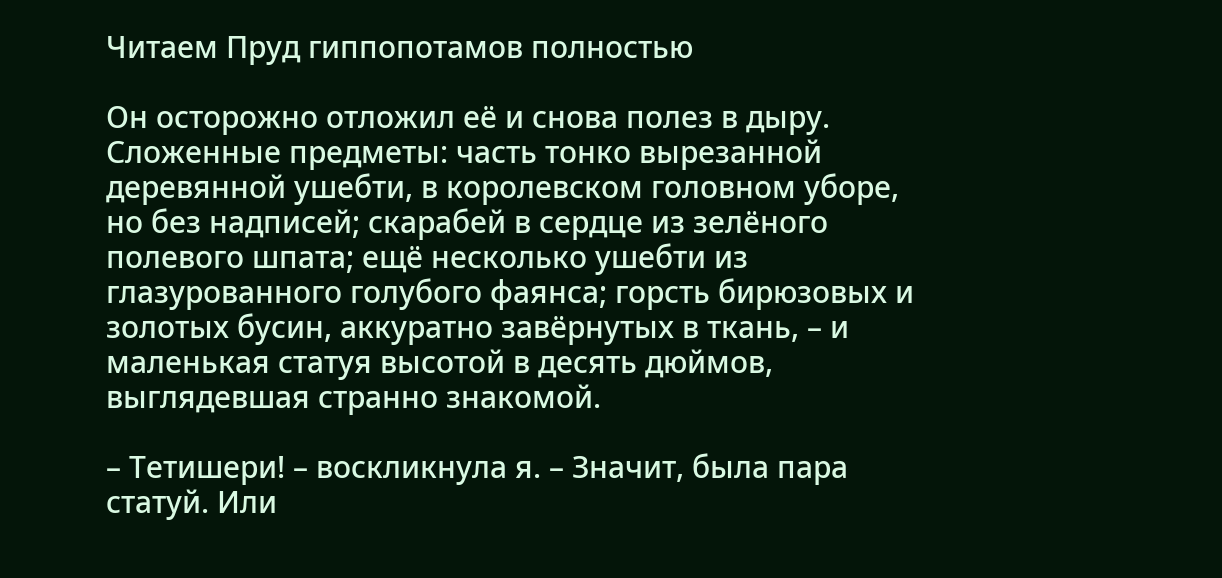Читаем Пруд гиппопотамов полностью

Он осторожно отложил её и снова полез в дыру. Сложенные предметы: часть тонко вырезанной деревянной ушебти, в королевском головном уборе, но без надписей; скарабей в сердце из зелёного полевого шпата; ещё несколько ушебти из глазурованного голубого фаянса; горсть бирюзовых и золотых бусин, аккуратно завёрнутых в ткань, – и маленькая статуя высотой в десять дюймов, выглядевшая странно знакомой.

– Тетишери! – воскликнула я. – Значит, была пара статуй. Или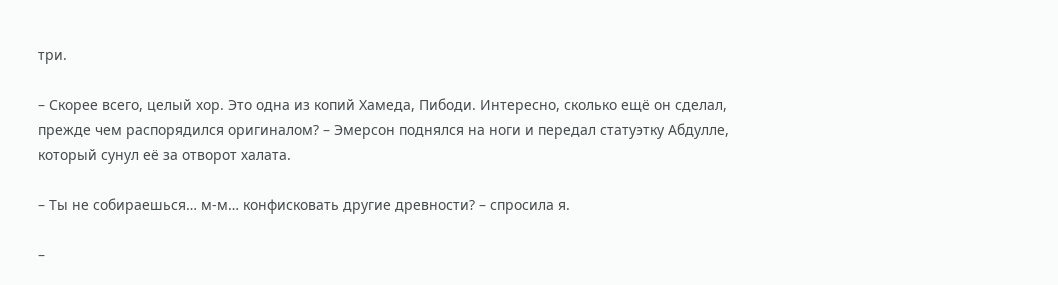три.

– Скорее всего, целый хор. Это одна из копий Хамеда, Пибоди. Интересно, сколько ещё он сделал, прежде чем распорядился оригиналом? – Эмерсон поднялся на ноги и передал статуэтку Абдулле, который сунул её за отворот халата.

– Ты не собираешься… м-м… конфисковать другие древности? – спросила я.

–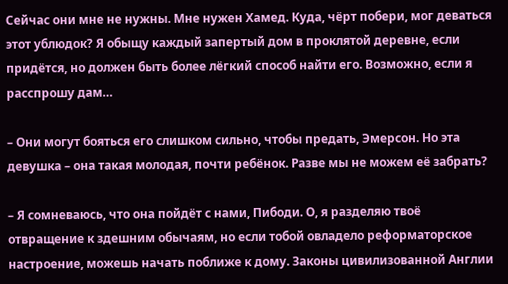Сейчас они мне не нужны. Мне нужен Хамед. Куда, чёрт побери, мог деваться этот ублюдок? Я обыщу каждый запертый дом в проклятой деревне, если придётся, но должен быть более лёгкий способ найти его. Возможно, если я расспрошу дам…

– Они могут бояться его слишком сильно, чтобы предать, Эмерсон. Но эта девушка – она такая молодая, почти ребёнок. Разве мы не можем её забрать?

– Я сомневаюсь, что она пойдёт с нами, Пибоди. О, я разделяю твоё отвращение к здешним обычаям, но если тобой овладело реформаторское настроение, можешь начать поближе к дому. Законы цивилизованной Англии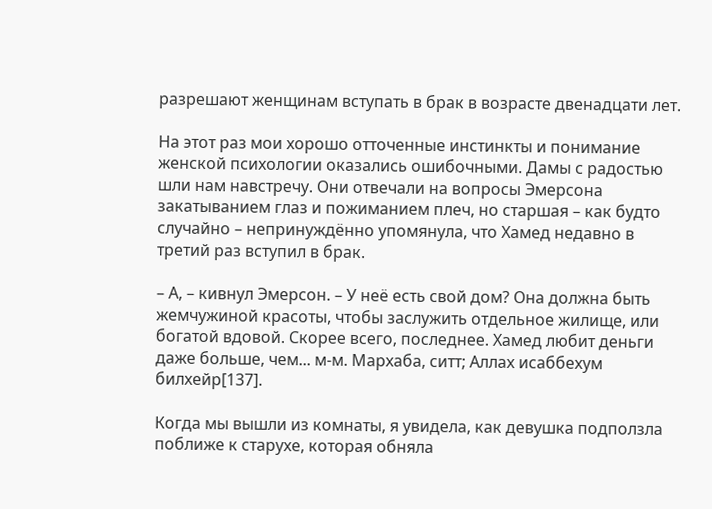разрешают женщинам вступать в брак в возрасте двенадцати лет.

На этот раз мои хорошо отточенные инстинкты и понимание женской психологии оказались ошибочными. Дамы с радостью шли нам навстречу. Они отвечали на вопросы Эмерсона закатыванием глаз и пожиманием плеч, но старшая – как будто случайно – непринуждённо упомянула, что Хамед недавно в третий раз вступил в брак.

– А, – кивнул Эмерсон. – У неё есть свой дом? Она должна быть жемчужиной красоты, чтобы заслужить отдельное жилище, или богатой вдовой. Скорее всего, последнее. Хамед любит деньги даже больше, чем... м-м. Мархаба, ситт; Аллах исаббехум билхейр[137].

Когда мы вышли из комнаты, я увидела, как девушка подползла поближе к старухе, которая обняла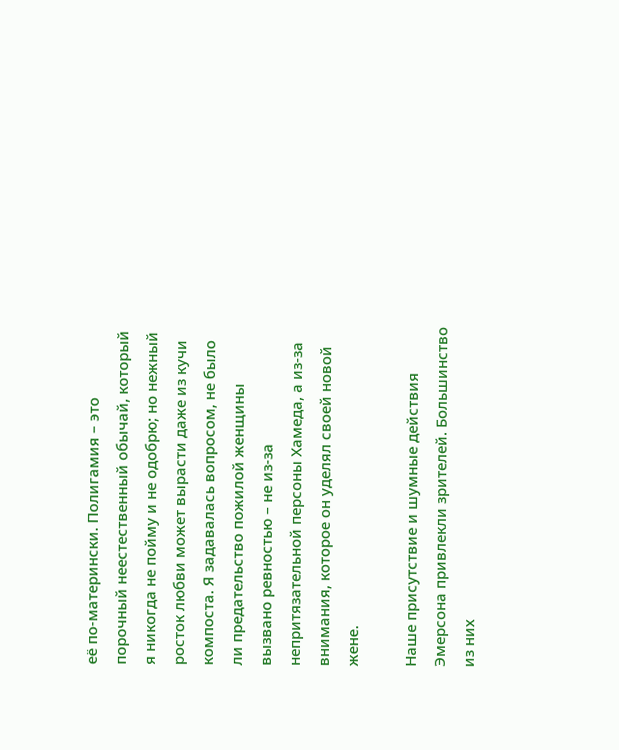её по-матерински. Полигамия – это порочный неестественный обычай, который я никогда не пойму и не одобрю; но нежный росток любви может вырасти даже из кучи компоста. Я задавалась вопросом, не было ли предательство пожилой женщины вызвано ревностью – не из-за непритязательной персоны Хамеда, а из-за внимания, которое он уделял своей новой жене.

Наше присутствие и шумные действия Эмерсона привлекли зрителей. Большинство из них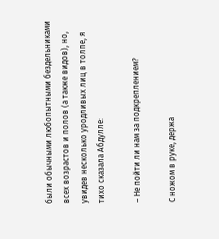были обычными любопытными бездельниками всех возрастов и полов (а также видов), но, увидев несколько уродливых лиц в толпе, я тихо сказала Абдулле:

– Не пойти ли нам за подкреплением?

С ножом в руке, держа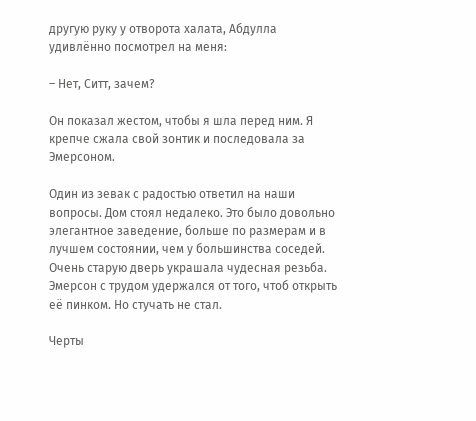другую руку у отворота халата, Абдулла удивлённо посмотрел на меня:

– Нет, Ситт, зачем?

Он показал жестом, чтобы я шла перед ним. Я крепче сжала свой зонтик и последовала за Эмерсоном.

Один из зевак с радостью ответил на наши вопросы. Дом стоял недалеко. Это было довольно элегантное заведение, больше по размерам и в лучшем состоянии, чем у большинства соседей. Очень старую дверь украшала чудесная резьба. Эмерсон с трудом удержался от того, чтоб открыть её пинком. Но стучать не стал.

Черты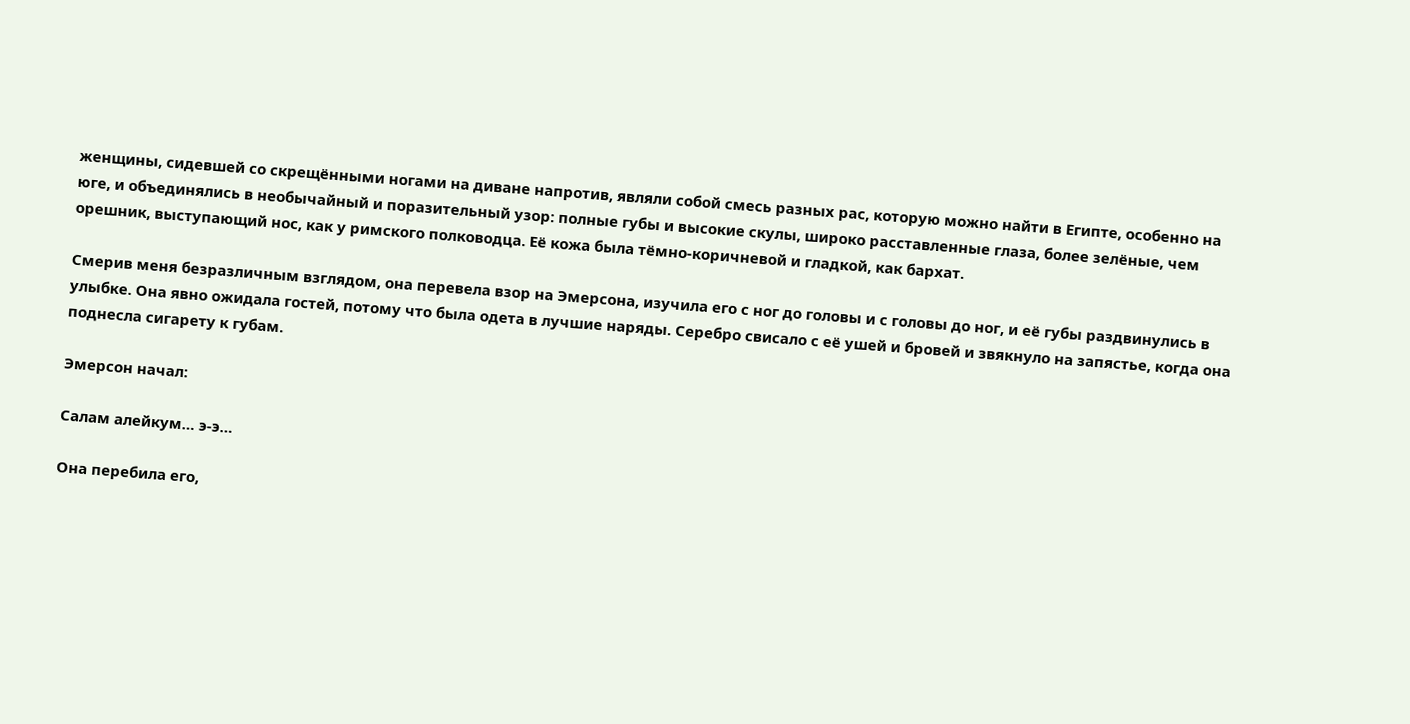женщины, сидевшей со скрещёнными ногами на диване напротив, являли собой смесь разных рас, которую можно найти в Египте, особенно на юге, и объединялись в необычайный и поразительный узор: полные губы и высокие скулы, широко расставленные глаза, более зелёные, чем орешник, выступающий нос, как у римского полководца. Её кожа была тёмно-коричневой и гладкой, как бархат.

Смерив меня безразличным взглядом, она перевела взор на Эмерсона, изучила его с ног до головы и с головы до ног, и её губы раздвинулись в улыбке. Она явно ожидала гостей, потому что была одета в лучшие наряды. Серебро свисало с её ушей и бровей и звякнуло на запястье, когда она поднесла сигарету к губам.

Эмерсон начал:

Салам алейкум… э-э…

Она перебила его,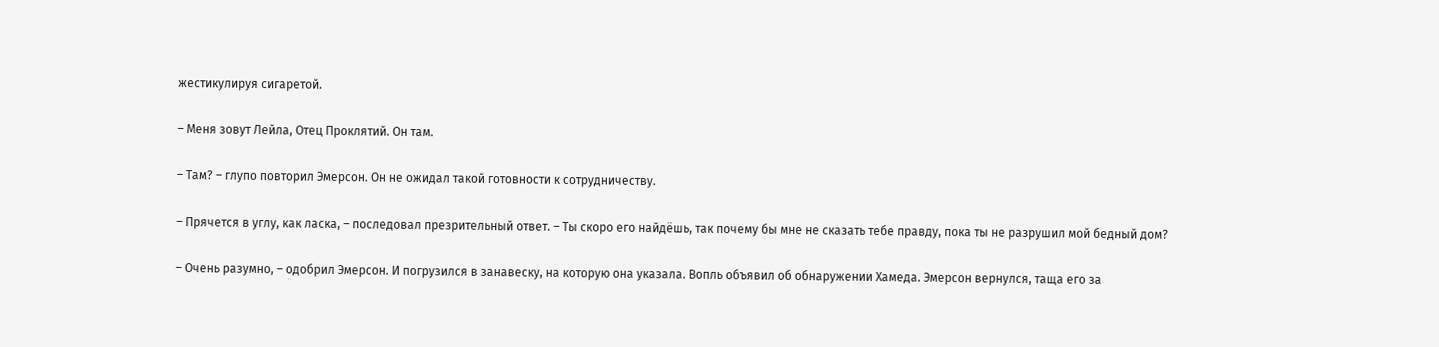жестикулируя сигаретой.

– Меня зовут Лейла, Отец Проклятий. Он там.

– Там? – глупо повторил Эмерсон. Он не ожидал такой готовности к сотрудничеству.

– Прячется в углу, как ласка, – последовал презрительный ответ. – Ты скоро его найдёшь, так почему бы мне не сказать тебе правду, пока ты не разрушил мой бедный дом?

– Очень разумно, – одобрил Эмерсон. И погрузился в занавеску, на которую она указала. Вопль объявил об обнаружении Хамеда. Эмерсон вернулся, таща его за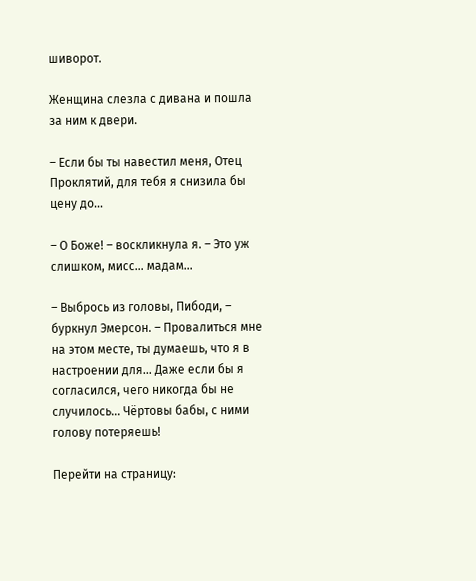шиворот.

Женщина слезла с дивана и пошла за ним к двери.

– Если бы ты навестил меня, Отец Проклятий, для тебя я снизила бы цену до…

– О Боже! – воскликнула я. – Это уж слишком, мисс… мадам…

– Выбрось из головы, Пибоди, – буркнул Эмерсон. – Провалиться мне на этом месте, ты думаешь, что я в настроении для... Даже если бы я согласился, чего никогда бы не случилось... Чёртовы бабы, с ними голову потеряешь!

Перейти на страницу: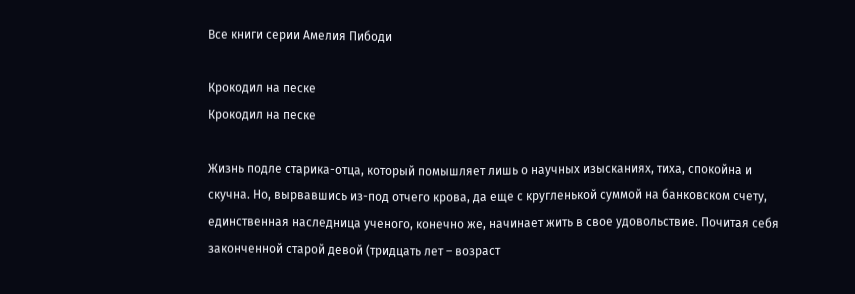Все книги серии Амелия Пибоди

Крокодил на песке
Крокодил на песке

Жизнь подле старика-отца, который помышляет лишь о научных изысканиях, тиха, спокойна и скучна. Но, вырвавшись из-под отчего крова, да еще с кругленькой суммой на банковском счету, единственная наследница ученого, конечно же, начинает жить в свое удовольствие. Почитая себя законченной старой девой (тридцать лет – возраст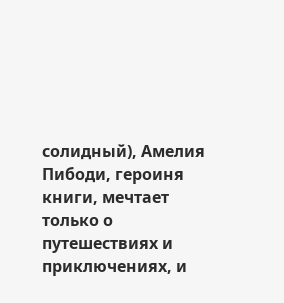солидный), Амелия Пибоди, героиня книги, мечтает только о путешествиях и приключениях, и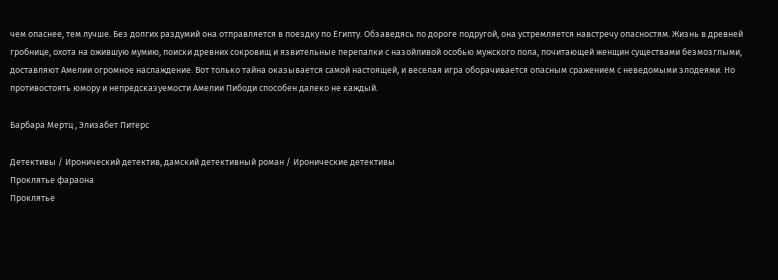чем опаснее, тем лучше. Без долгих раздумий она отправляется в поездку по Египту. Обзаведясь по дороге подругой, она устремляется навстречу опасностям. Жизнь в древней гробнице, охота на ожившую мумию, поиски древних сокровищ и язвительные перепалки с назойливой особью мужского пола, почитающей женщин существами безмозглыми, доставляют Амелии огромное наслаждение. Вот только тайна оказывается самой настоящей, и веселая игра оборачивается опасным сражением с неведомыми злодеями. Но противостоять юмору и непредсказуемости Амелии Пибоди способен далеко не каждый.

Барбара Мертц , Элизабет Питерс

Детективы / Иронический детектив, дамский детективный роман / Иронические детективы
Проклятье фараона
Проклятье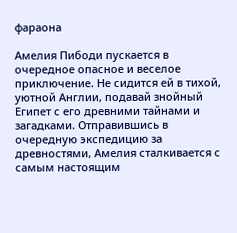фараона

Амелия Пибоди пускается в очередное опасное и веселое приключение. Не сидится ей в тихой, уютной Англии, подавай знойный Египет с его древними тайнами и загадками. Отправившись в очередную экспедицию за древностями, Амелия сталкивается с самым настоящим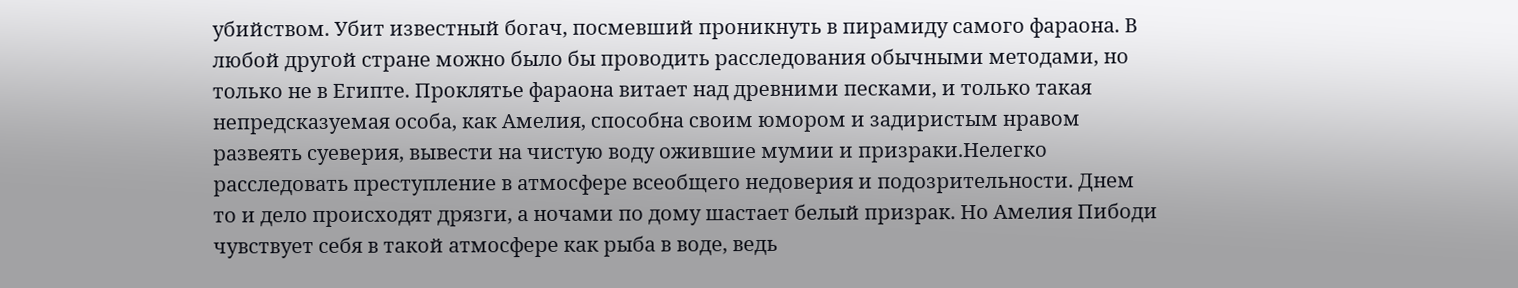убийством. Убит известный богач, посмевший проникнуть в пирамиду самого фараона. В любой другой стране можно было бы проводить расследования обычными методами, но только не в Египте. Проклятье фараона витает над древними песками, и только такая непредсказуемая особа, как Амелия, способна своим юмором и задиристым нравом развеять суеверия, вывести на чистую воду ожившие мумии и призраки.Нелегко расследовать преступление в атмосфере всеобщего недоверия и подозрительности. Днем то и дело происходят дрязги, а ночами по дому шастает белый призрак. Но Амелия Пибоди чувствует себя в такой атмосфере как рыба в воде, ведь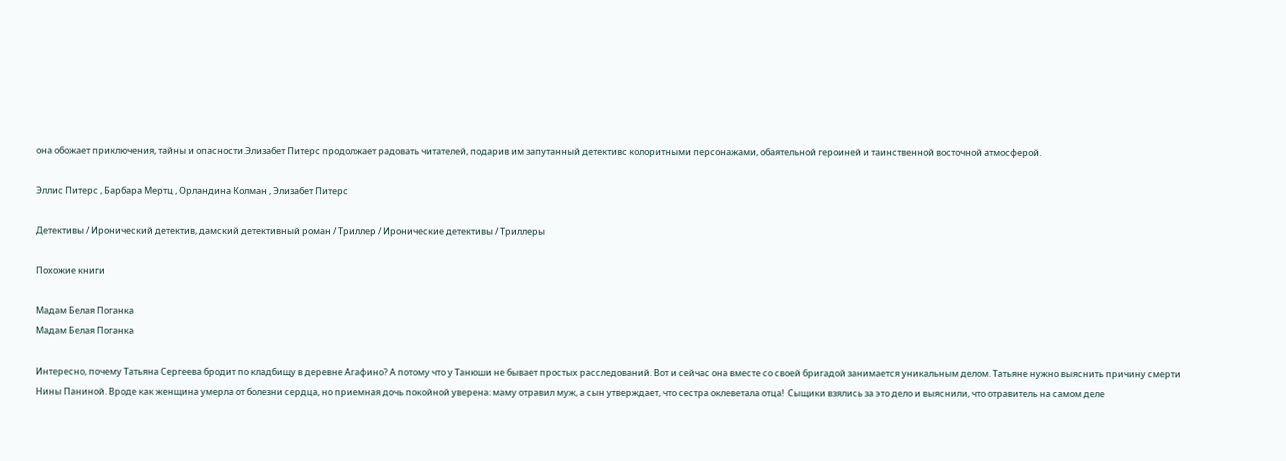она обожает приключения, тайны и опасности.Элизабет Питерс продолжает радовать читателей, подарив им запутанный детективс колоритными персонажами, обаятельной героиней и таинственной восточной атмосферой.

Эллис Питерс , Барбара Мертц , Орландина Колман , Элизабет Питерс

Детективы / Иронический детектив, дамский детективный роман / Триллер / Иронические детективы / Триллеры

Похожие книги

Мадам Белая Поганка
Мадам Белая Поганка

Интересно, почему Татьяна Сергеева бродит по кладбищу в деревне Агафино? А потому что у Танюши не бывает простых расследований. Вот и сейчас она вместе со своей бригадой занимается уникальным делом. Татьяне нужно выяснить причину смерти Нины Паниной. Вроде как женщина умерла от болезни сердца, но приемная дочь покойной уверена: маму отравил муж, а сын утверждает, что сестра оклеветала отца!  Сыщики взялись за это дело и выяснили, что отравитель на самом деле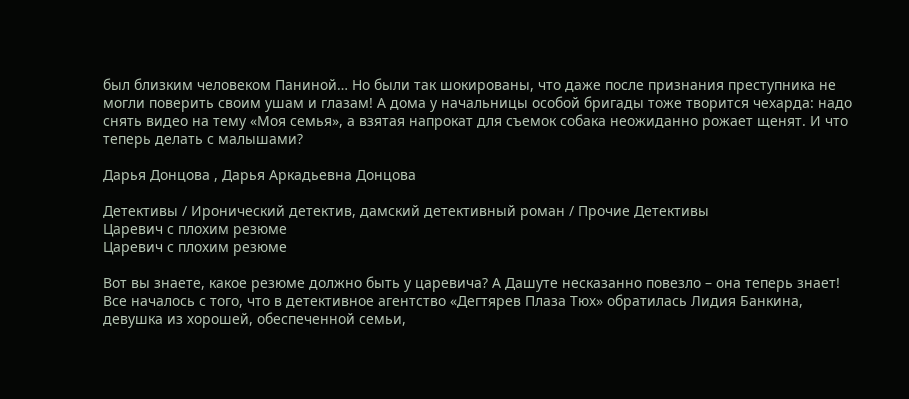был близким человеком Паниной… Но были так шокированы, что даже после признания преступника не могли поверить своим ушам и глазам! А дома у начальницы особой бригады тоже творится чехарда: надо снять видео на тему «Моя семья», а взятая напрокат для съемок собака неожиданно рожает щенят. И что теперь делать с малышами?

Дарья Донцова , Дарья Аркадьевна Донцова

Детективы / Иронический детектив, дамский детективный роман / Прочие Детективы
Царевич с плохим резюме
Царевич с плохим резюме

Вот вы знаете, какое резюме должно быть у царевича? А Дашуте несказанно повезло – она теперь знает! Все началось с того, что в детективное агентство «Дегтярев Плаза Тюх» обратилась Лидия Банкина, девушка из хорошей, обеспеченной семьи,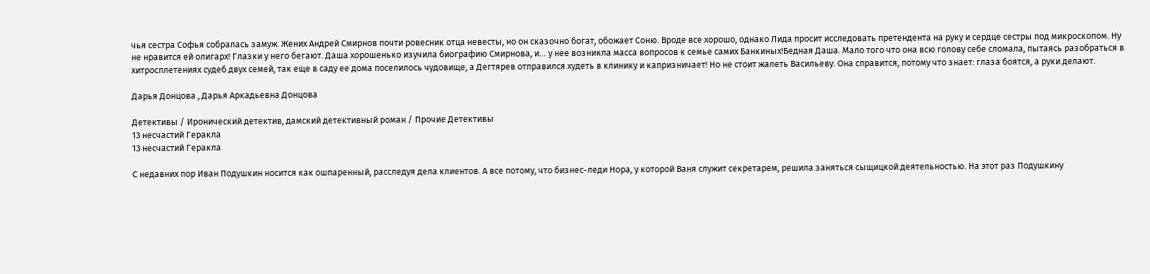чья сестра Софья собралась замуж. Жених Андрей Смирнов почти ровесник отца невесты, но он сказочно богат, обожает Соню. Вроде все хорошо, однако Лида просит исследовать претендента на руку и сердце сестры под микроскопом. Ну не нравится ей олигарх! Глазки у него бегают. Даша хорошенько изучила биографию Смирнова, и… у нее возникла масса вопросов к семье самих Банкиных!Бедная Даша. Мало того что она всю голову себе сломала, пытаясь разобраться в хитросплетениях судеб двух семей, так еще в саду ее дома поселилось чудовище, а Дегтярев отправился худеть в клинику и капризничает! Но не стоит жалеть Васильеву. Она справится, потому что знает: глаза боятся, а руки делают.

Дарья Донцова , Дарья Аркадьевна Донцова

Детективы / Иронический детектив, дамский детективный роман / Прочие Детективы
13 несчастий Геракла
13 несчастий Геракла

С недавних пор Иван Подушкин носится как ошпаренный, расследуя дела клиентов. А все потому, что бизнес-леди Нора, у которой Ваня служит секретарем, решила заняться сыщицкой деятельностью. На этот раз Подушкину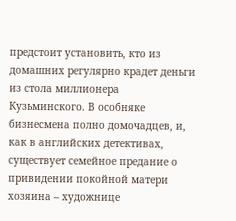предстоит установить, кто из домашних регулярно крадет деньги из стола миллионера Кузьминского. В особняке бизнесмена полно домочадцев, и, как в английских детективах, существует семейное предание о привидении покойной матери хозяина – художнице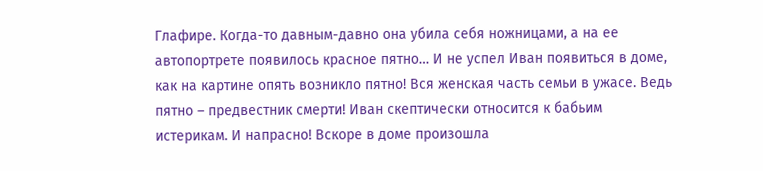Глафире. Когда-то давным-давно она убила себя ножницами, а на ее автопортрете появилось красное пятно… И не успел Иван появиться в доме, как на картине опять возникло пятно! Вся женская часть семьи в ужасе. Ведь пятно – предвестник смерти! Иван скептически относится к бабьим истерикам. И напрасно! Вскоре в доме произошла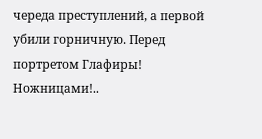череда преступлений, а первой убили горничную. Перед портретом Глафиры! Ножницами!..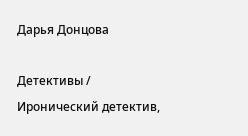Дарья Донцова

Детективы / Иронический детектив,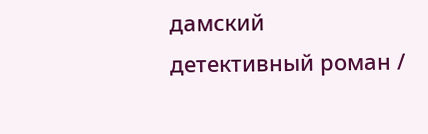дамский детективный роман /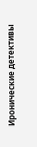Иронические детективы